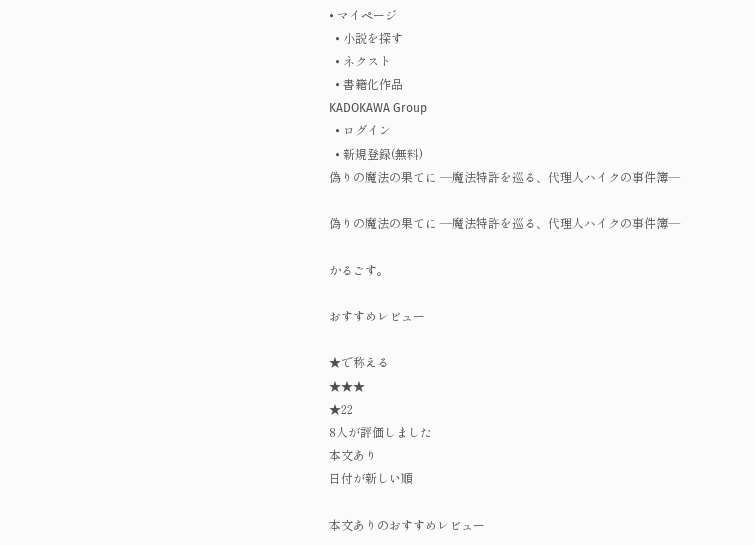• マイページ
  • 小説を探す
  • ネクスト
  • 書籍化作品
KADOKAWA Group
  • ログイン
  • 新規登録(無料)
偽りの魔法の果てに ―魔法特許を巡る、代理人ハイクの事件簿―

偽りの魔法の果てに ―魔法特許を巡る、代理人ハイクの事件簿―

かるごす。

おすすめレビュー

★で称える
★★★
★22
8人が評価しました
本文あり
日付が新しい順

本文ありのおすすめレビュー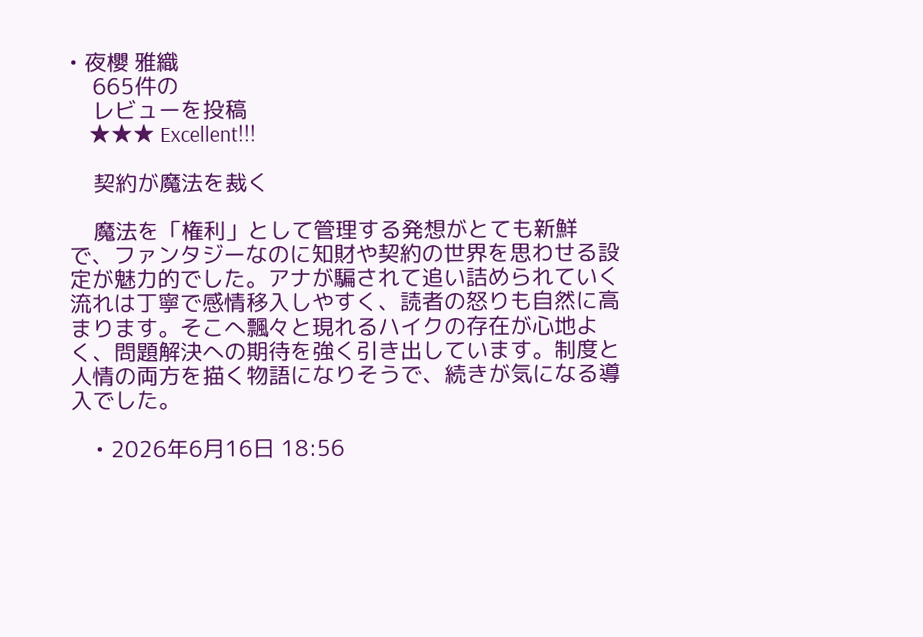• 夜櫻 雅織
    665件の
    レビューを投稿
    ★★★ Excellent!!!

    契約が魔法を裁く

    魔法を「権利」として管理する発想がとても新鮮で、ファンタジーなのに知財や契約の世界を思わせる設定が魅力的でした。アナが騙されて追い詰められていく流れは丁寧で感情移入しやすく、読者の怒りも自然に高まります。そこへ飄々と現れるハイクの存在が心地よく、問題解決への期待を強く引き出しています。制度と人情の両方を描く物語になりそうで、続きが気になる導入でした。

    • 2026年6月16日 18:56